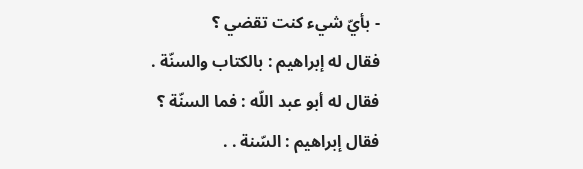- بأيّ شيء كنت تقضي ؟
فقال له إبراهيم : بالكتاب والسنّة .
فقال له أبو عبد اللّه : فما السنّة ؟
فقال إبراهيم : السّنة . .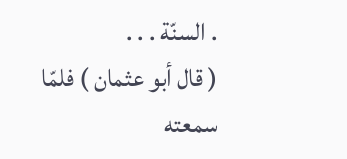. السنّة . . .
( قال أبو عثمان ) فلمّا سمعته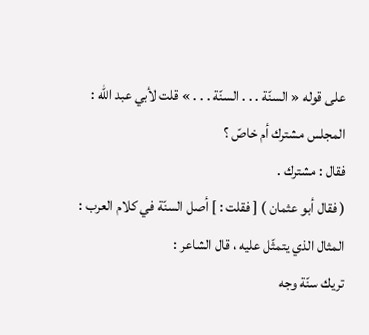على قوله « السنّة . . . السنّة . . . » قلت لأبي عبد اللّه : المجلس مشترك أم خاصّ ؟
فقال : مشترك .
( فقال أبو عثمان ) [ فقلت : ] أصل السنّة في كلام العرب : المثال الذي يتمثّل عليه ، قال الشاعر :
تريك سنّة وجه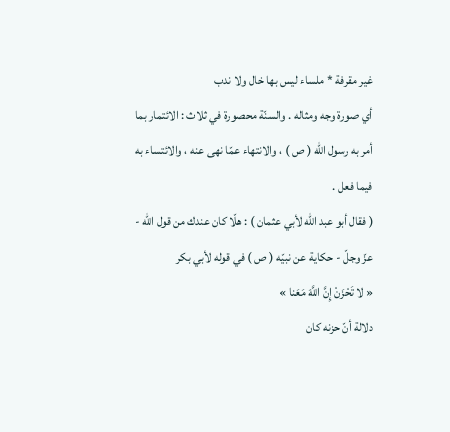غير مقرفة * ملساء ليس بها خال ولا ندب
أي صورة وجه ومثاله . والسنّة محصورة في ثلاث : الائتمار بما أمر به رسول اللّه ( ص ) ، والانتهاء عمّا نهى عنه ، والائتساء به فيما فعل .
( فقال أبو عبد اللّه لأبي عثمان ) : هلّا كان عندك من قول اللّه - عزّ وجلّ - حكاية عن نبيّه ( ص ) في قوله لأبي بكر
« لا تَحْزَنْ إِنَّ اللَّهَ مَعَنا »
دلالة أنّ حزنه كان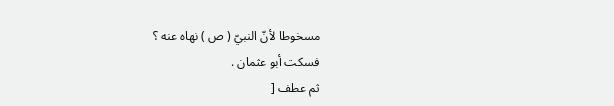مسخوطا لأنّ النبيّ ( ص ) نهاه عنه ؟
فسكت أبو عثمان .
ثم عطف [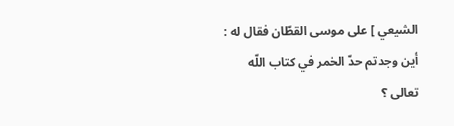الشيعي ] على موسى القطّان فقال له : أين وجدتم حدّ الخمر في كتاب اللّه تعالى ؟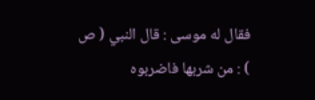فقال له موسى : قال النبي ( ص ) : من شربها فاضربوه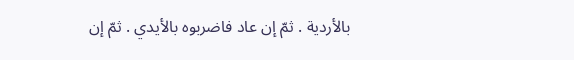بالأردية . ثمّ إن عاد فاضربوه بالأيدي . ثمّ إن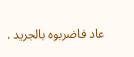عاد فاضربوه بالجريد .